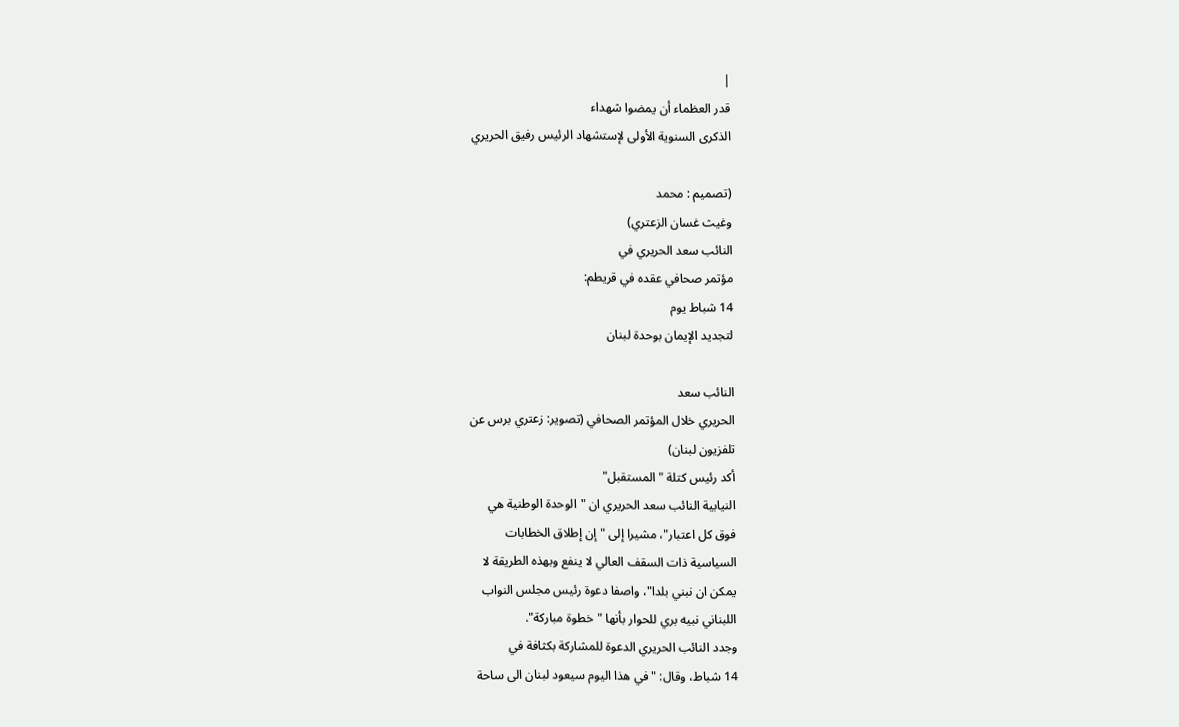|
قدر العظماء أن يمضوا شهداء
الذكرى السنوية الأولى لإستشهاد الرئيس رفيق الحريري

(تصميم : محمد
وغيث غسان الزعتري)
النائب سعد الحريري في
مؤتمر صحافي عقده في قريطم:
14 شباط يوم
لتجديد الإيمان بوحدة لبنان

النائب سعد
الحريري خلال المؤتمر الصحافي (تصوير: زعتري برس عن
تلفزيون لبنان)
أكد رئيس كتلة "المستقبل"
النيابية النائب سعد الحريري ان "الوحدة الوطنية هي
فوق كل اعتبار"، مشيرا إلى "إن إطلاق الخطابات
السياسية ذات السقف العالي لا ينفع وبهذه الطريقة لا
يمكن ان نبني بلدا"، واصفا دعوة رئيس مجلس النواب
اللبناني نبيه بري للحوار بأنها "خطوة مباركة".
وجدد النائب الحريري الدعوة للمشاركة بكثافة في
14 شباط، وقال: "في هذا اليوم سيعود لبنان الى ساحة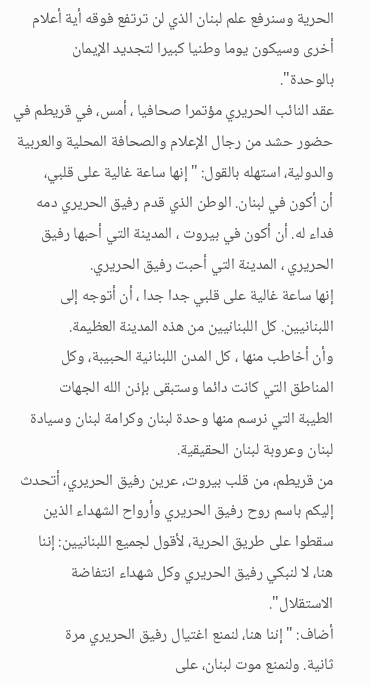الحرية وسنرفع علم لبنان الذي لن ترتفع فوقه أية أعلام
أخرى وسيكون يوما وطنيا كبيرا لتجديد الإيمان
بالوحدة".
عقد النائب الحريري مؤتمرا صحافيا ، أمس، في قريطم في
حضور حشد من رجال الإعلام والصحافة المحلية والعربية
والدولية، استهله بالقول: "إنها ساعة غالية على قلبي،
أن أكون في لبنان. الوطن الذي قدم رفيق الحريري دمه
فداء له. أن أكون في بيروت ، المدينة التي أحبها رفيق
الحريري ، المدينة التي أحبت رفيق الحريري.
إنها ساعة غالية على قلبي جدا جدا ، أن أتوجه إلى
اللبنانيين. كل اللبنانيين من هذه المدينة العظيمة.
وأن أخاطب منها ، كل المدن اللبنانية الحبيبة، وكل
المناطق التي كانت دائما وستبقى بإذن الله الجهات
الطيبة التي نرسم منها وحدة لبنان وكرامة لبنان وسيادة
لبنان وعروبة لبنان الحقيقية.
من قريطم، من قلب بيروت، عرين رفيق الحريري، أتحدث
إليكم باسم روح رفيق الحريري وأرواح الشهداء الذين
سقطوا على طريق الحرية، لأقول لجميع اللبنانيين: إننا
هنا، لا لنبكي رفيق الحريري وكل شهداء انتفاضة
الاستقلال".
أضاف: "إننا هنا، لنمنع اغتيال رفيق الحريري مرة
ثانية. ولنمنع موت لبنان، على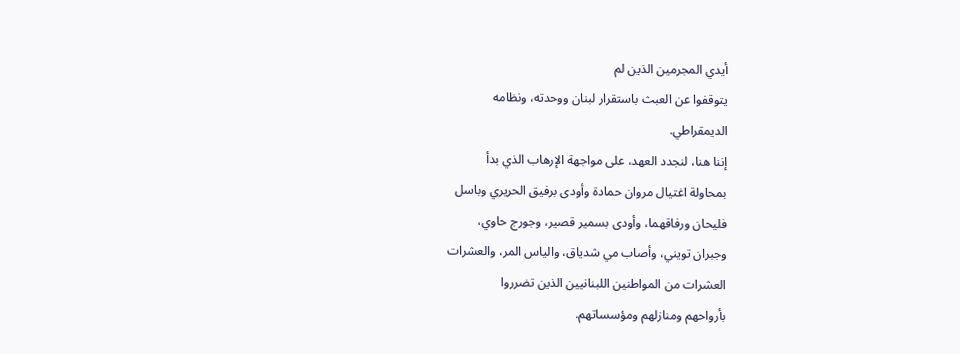أيدي المجرمين الذين لم
يتوقفوا عن العبث باستقرار لبنان ووحدته، ونظامه
الديمقراطي.
إننا هنا، لنجدد العهد، على مواجهة الإرهاب الذي بدأ
بمحاولة اغتيال مروان حمادة وأودى برفيق الحريري وباسل
فليحان ورفاقهما، وأودى بسمير قصير، وجورج حاوي،
وجبران تويني، وأصاب مي شدياق، والياس المر، والعشرات
العشرات من المواطنين اللبنانيين الذين تضرروا
بأرواحهم ومنازلهم ومؤسساتهم.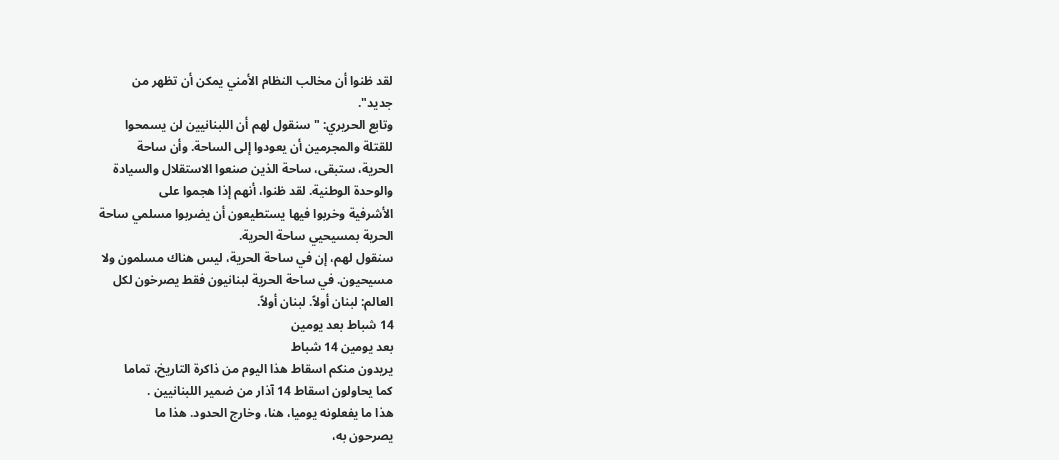لقد ظنوا أن مخالب النظام الأمني يمكن أن تظهر من
جديد".
وتابع الحريري: "سنقول لهم أن اللبنانيين لن يسمحوا
للقتلة والمجرمين أن يعودوا إلى الساحة. وأن ساحة
الحرية، ستبقى، ساحة الذين صنعوا الاستقلال والسيادة
والوحدة الوطنية. لقد ظنوا، أنهم إذا هجموا على
الأشرفية وخربوا فيها يستطيعون أن يضربوا مسلمي ساحة
الحرية بمسيحيي ساحة الحرية.
سنقول لهم، إن في ساحة الحرية، ليس هناك مسلمون ولا
مسيحيون. في ساحة الحرية لبنانيون فقط يصرخون لكل
العالم: لبنان أولاً. لبنان أولاً.
14 شباط بعد يومين
بعد يومين 14 شباط
يريدون منكم اسقاط هذا اليوم من ذاكرة التاريخ، تماما
كما يحاولون اسقاط 14 آذار من ضمير اللبنانيين .
هذا ما يفعلونه يوميا، هنا، وخارج الحدود. هذا ما
يصرحون به،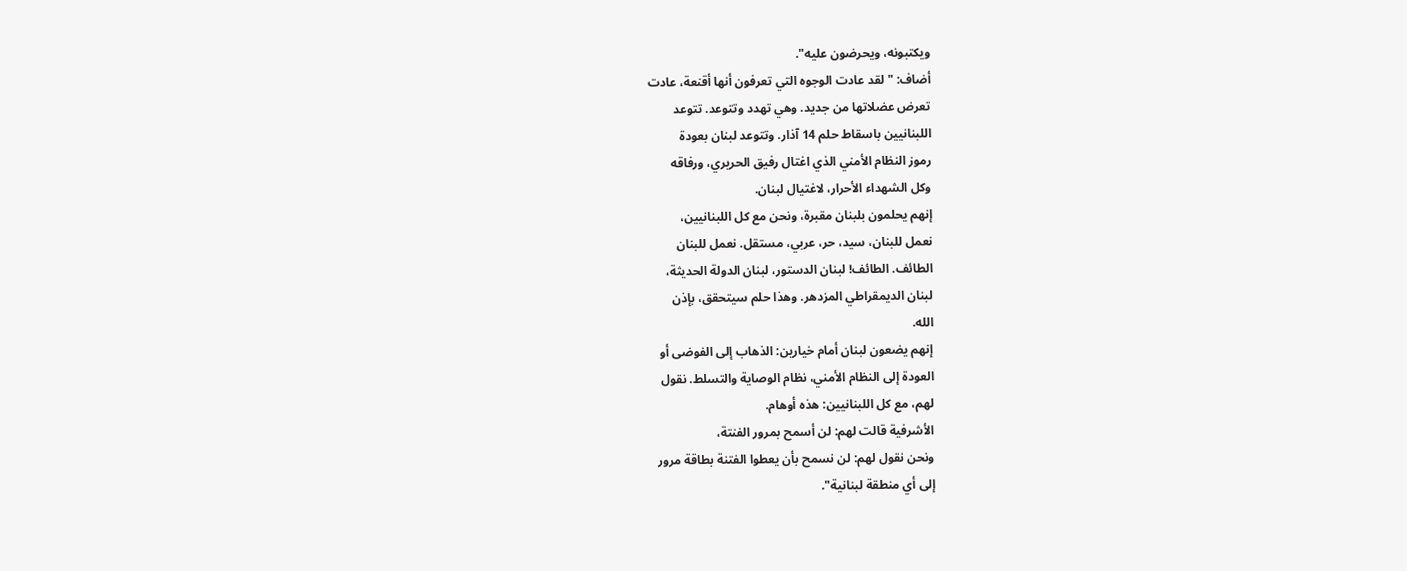ويكتبونه، ويحرضون عليه".
أضاف: "لقد عادت الوجوه التي تعرفون أنها أقنعة، عادت
تعرض عضلاتها من جديد. وهي تهدد وتتوعد. تتوعد
اللبنانيين باسقاط حلم 14 آذار. وتتوعد لبنان بعودة
رموز النظام الأمني الذي اغتال رفيق الحريري، ورفاقه
وكل الشهداء الأحرار، لاغتيال لبنان.
إنهم يحلمون بلبنان مقبرة، ونحن مع كل اللبنانيين،
نعمل للبنان، سيد، حر، عربي، مستقل. نعمل للبنان
الطائف. الطائف! لبنان الدستور، لبنان الدولة الحديثة،
لبنان الديمقراطي المزدهر. وهذا حلم سيتحقق، بإذن
الله.
إنهم يضعون لبنان أمام خيارين: الذهاب إلى الفوضى أو
العودة إلى النظام الأمني، نظام الوصاية والتسلط. نقول
لهم، مع كل اللبنانيين: هذه أوهام.
الأشرفية قالت لهم: لن أسمح بمرور الفنتة،
ونحن نقول لهم: لن نسمح بأن يعطوا الفتنة بطاقة مرور
إلى أي منطقة لبنانية".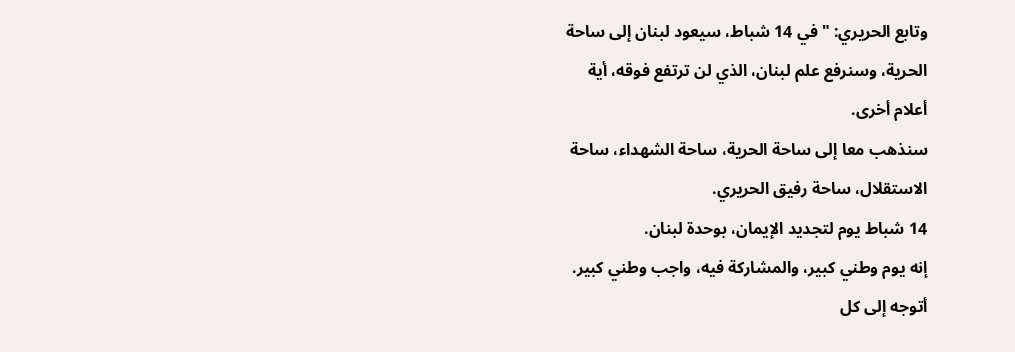وتابع الحريري: "في 14 شباط، سيعود لبنان إلى ساحة
الحرية، وسنرفع علم لبنان، الذي لن ترتفع فوقه، أية
أعلام أخرى.
سنذهب معا إلى ساحة الحرية، ساحة الشهداء، ساحة
الاستقلال، ساحة رفيق الحريري.
14 شباط يوم لتجديد الإيمان، بوحدة لبنان.
إنه يوم وطني كبير، والمشاركة فيه، واجب وطني كبير.
أتوجه إلى كل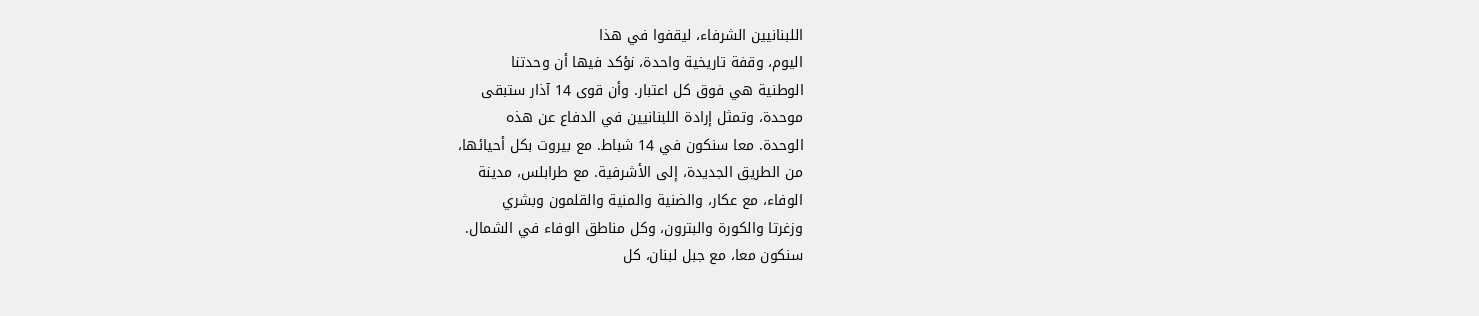اللبنانيين الشرفاء، ليقفوا في هذا
اليوم، وقفة تاريخية واحدة، نؤكد فيها أن وحدتنا
الوطنية هي فوق كل اعتبار. وأن قوى 14 آذار ستبقى
موحدة، وتمثل إرادة اللبنانيين في الدفاع عن هذه
الوحدة. معا سنكون في 14 شباط. مع بيروت بكل أحيائها،
من الطريق الجديدة، إلى الأشرفية. مع طرابلس، مدينة
الوفاء، مع عكار، والضنية والمنية والقلمون وبشري
وزغرتا والكورة والبترون، وكل مناطق الوفاء في الشمال.
سنكون معا، مع جبل لبنان، كل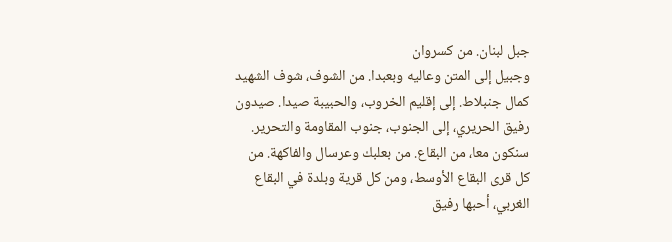جبل لبنان. من كسروان
وجبيل إلى المتن وعاليه وبعبدا. من الشوف، شوف الشهيد
كمال جنبلاط. إلى إقليم الخروب، والحبيبة صيدا. صيدون
رفيق الحريري، إلى الجنوب، جنوب المقاومة والتحرير.
سنكون معا، من البقاع. من بعلبك وعرسال والفاكهة. من
كل قرى البقاع الأوسط، ومن كل قرية وبلدة في البقاع
الغربي، أحبها رفيق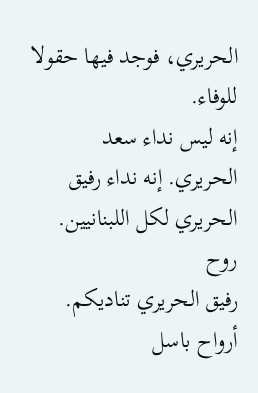الحريري، فوجد فيها حقولا للوفاء.
إنه ليس نداء سعد
الحريري. إنه نداء رفيق الحريري لكل اللبنانيين. روح
رفيق الحريري تناديكم. أرواح باسل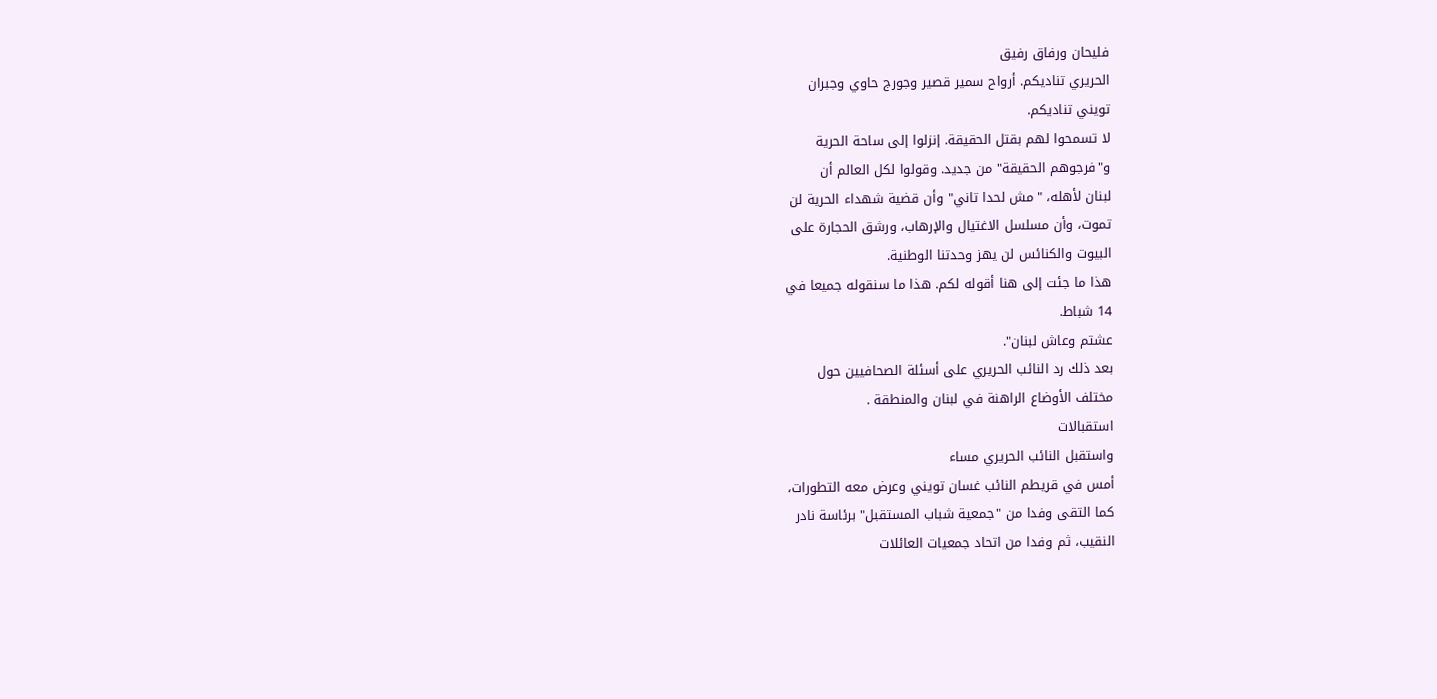فليحان ورفاق رفيق
الحريري تناديكم. أرواح سمير قصير وجورج حاوي وجبران
تويني تناديكم.
لا تسمحوا لهم بقتل الحقيقة. إنزلوا إلى ساحة الحرية
و"فرجوهم الحقيقة" من جديد. وقولوا لكل العالم أن
لبنان لأهله، "مش لحدا تاني" وأن قضية شهداء الحرية لن
تموت، وأن مسلسل الاغتيال والإرهاب، ورشق الحجارة على
البيوت والكنائس لن يهز وحدتنا الوطنية.
هذا ما جئت إلى هنا أقوله لكم. هذا ما سنقوله جميعا في
14 شباط.
عشتم وعاش لبنان".
بعد ذلك رد النائب الحريري على أسئلة الصحافيين حول
مختلف الأوضاع الراهنة في لبنان والمنطقة .
استقبالات
واستقبل النائب الحريري مساء
أمس في قريطم النائب غسان تويني وعرض معه التطورات،
كما التقى وفدا من "جمعية شباب المستقبل" برئاسة نادر
النقيب، ثم وفدا من اتحاد جمعيات العائلات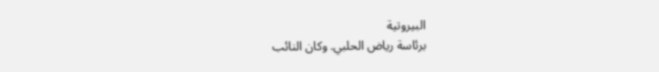البيروتية
برئاسة رياض الحلبي. وكان النائب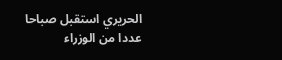الحريري استقبل صباحا
عددا من الوزراء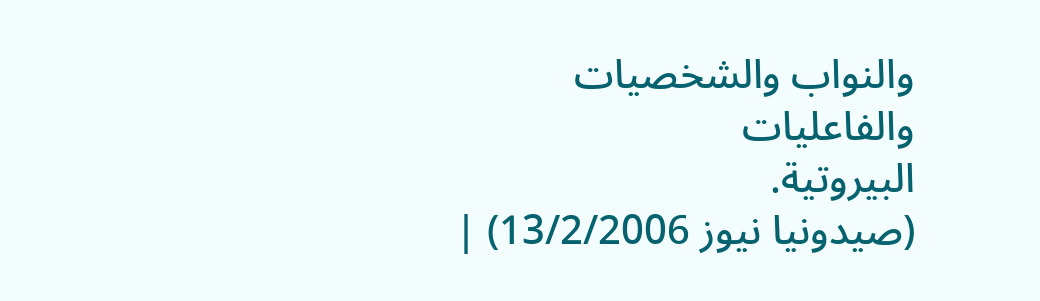والنواب والشخصيات والفاعليات
البيروتية.
(صيدونيا نيوز 13/2/2006) |